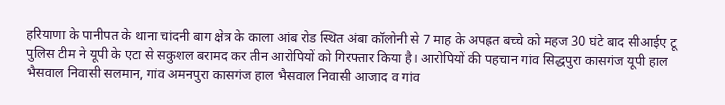हरियाणा के पानीपत के थाना चांदनी बाग क्षेत्र के काला आंब रोड स्थित अंबा कॉलोनी से 7 माह के अपह्रत बच्चे को महज 30 घंटे बाद सीआईए टू पुलिस टीम ने यूपी के एटा से सकुशल बरामद कर तीन आरोपियों को गिरफ्तार किया है। आरोपियों की पहचान गांव सिद्धपुरा कासगंज यूपी हाल भैसवाल निवासी सलमान, गांव अमनपुरा कासगंज हाल भैसवाल निवासी आजाद व गांव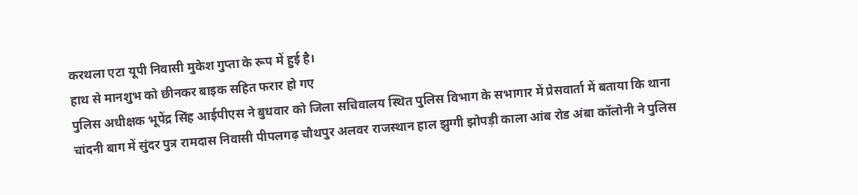करथला एटा यूपी निवासी मुकेश गुप्ता के रूप में हुई है।
हाथ से मानशुभ को छीनकर बाइक सहित फरार हो गए
पुलिस अधीक्षक भूपेंद्र सिंह आईपीएस ने बुधवार को जिला सचिवालय स्थित पुलिस विभाग के सभागार में प्रेसवार्ता में बताया कि थाना चांदनी बाग में सुंदर पुत्र रामदास निवासी पीपलगढ़ चौथपुर अलवर राजस्थान हाल झुग्गी झोपड़ी काला आंब रोड अंबा कॉलोनी ने पुलिस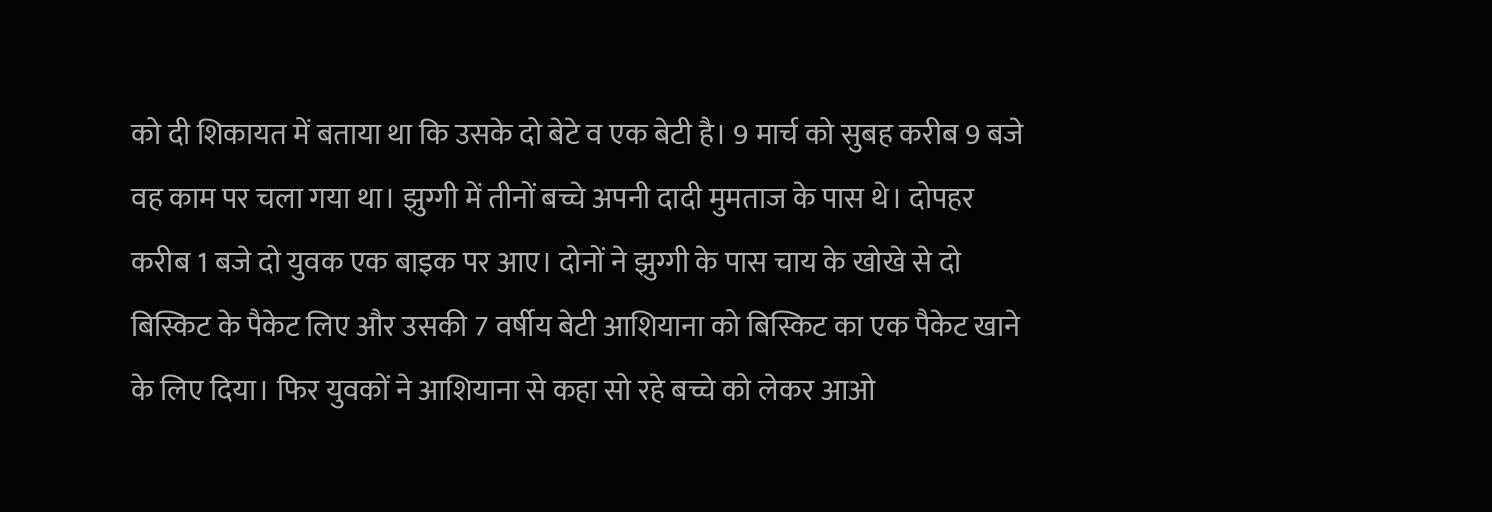को दी शिकायत में बताया था कि उसके दो बेटे व एक बेटी है। 9 मार्च को सुबह करीब 9 बजे वह काम पर चला गया था। झुग्गी में तीनों बच्चे अपनी दादी मुमताज के पास थे। दोपहर करीब 1 बजे दो युवक एक बाइक पर आए। दोनों ने झुग्गी के पास चाय के खोखे से दो बिस्किट के पैकेट लिए और उसकी 7 वर्षीय बेटी आशियाना को बिस्किट का एक पैकेट खाने के लिए दिया। फिर युवकों ने आशियाना से कहा सो रहे बच्चे को लेकर आओ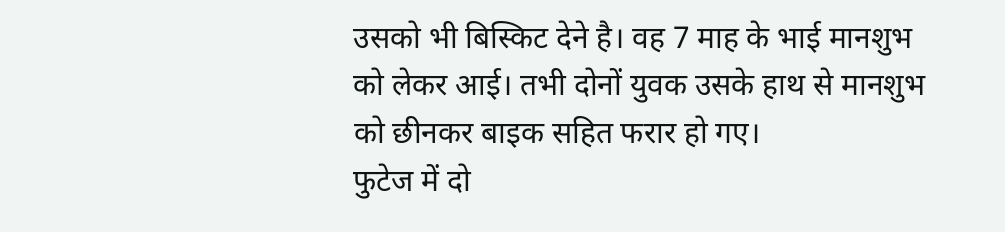उसको भी बिस्किट देने है। वह 7 माह के भाई मानशुभ को लेकर आई। तभी दोनों युवक उसके हाथ से मानशुभ को छीनकर बाइक सहित फरार हो गए।
फुटेज में दो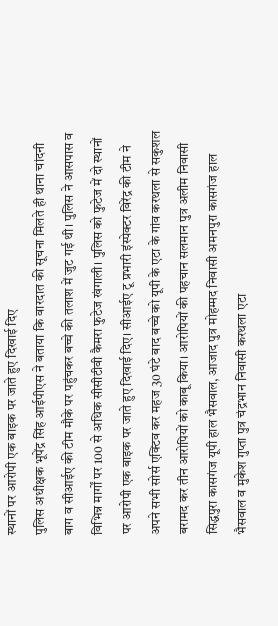स्थानों पर आरोपी एक बाइक पर जाते हुए दिखाई दिए
पुलिस अधीक्षक भूपेंद्र सिंह आईपीएस ने बताया कि वारदात की सूचना मिलते ही थाना चांदनी बाग व सीआईए की टीम मौके पर पहुंचकर बच्चे की तलाश में जुट गई थी। पुलिस ने आसपास व विभिन्न मार्गों पर 100 से अधिक सीसीटीवी कैमरा फुटेज खंगाली। पुलिस को फुटेज में दो स्थानों पर आरोपी एक बाइक पर जाते हुए दिखाई दिए। सीआईए टू प्रभारी इंस्पेक्टर विरेंद्र की टीम ने अपने सभी सोर्स एक्टिव कर महज 30 घंटे बाद बच्चे को यूपी के एटा के गांव करथला से सकुशल बरामद कर तीन आरोपियों को काबू किया। आरोपियों की पहचान सलमान पुत्र अलीम निवासी सिद्धपुरा कासगंज यूपी हाल भैसवाल, आजाद पुत्र मोहम्मद निवासी अमनपुरा कासगंज हाल भैसवाल व मुकेश गुप्ता पुत्र चंद्रभान निवासी करथला एटा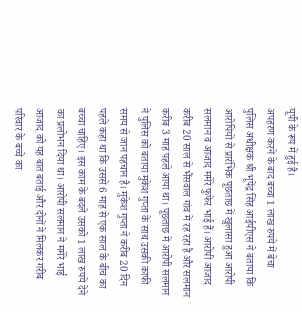यूपी के रूप में हुई है।
अपहरण करने के बाद बच्चा 1 लाख रुपये में बेचा
पुलिस अधीक्षक श्री भूपेंद्र सिंह आईपीएस ने बताया कि आरोपियों से प्रारंभिक पूछताछ में खुलासा हुआ आरोपी सलमान व आजाद ममेरे फुफेर भाई हैं। आरोपी आजाद करीब 20 साल से भैंसवाल गांव में रह रहा है और सलमान करीब 3 माह पहले आया था। पूछताछ में आरोपी सलमान ने पुलिस को बताया मुकेश गुप्ता के साथ उसकी काफी समय से जान पहचान है। मुकेश गुप्ता ने करीब 20 दिन पहले कहा था कि उससे 6 माह से एक साल के बीच का बच्चा चाहिए। इस काम के बदले उसको 1 लाख रुपये देने का प्रलोभन दिया था। आरोपी सलमान ने ममेरे भाई आजाद को यह बात बताई और दोनों ने मिलकर गरीब परिवार के बच्चे का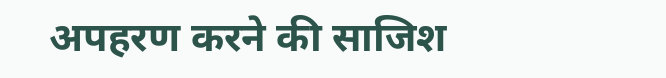अपहरण करने की साजिश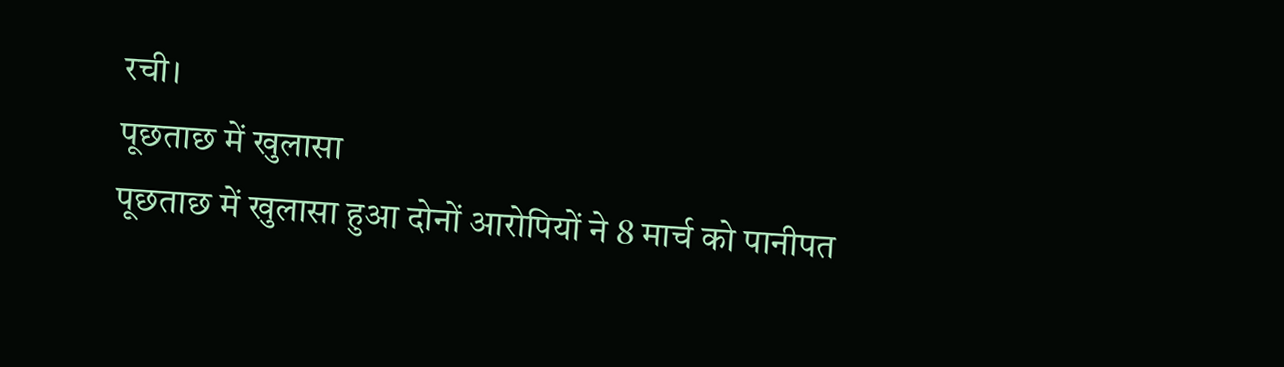रची।
पूछताछ में खुलासा
पूछताछ में खुलासा हुआ दोनों आरोपियों ने 8 मार्च को पानीपत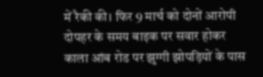में रैकी की। फिर 9 मार्च को दोनों आरोपी दोपहर के समय बाइक पर सवार होकर काला आंब रोड पर झुग्गी झोपड़ियों के पास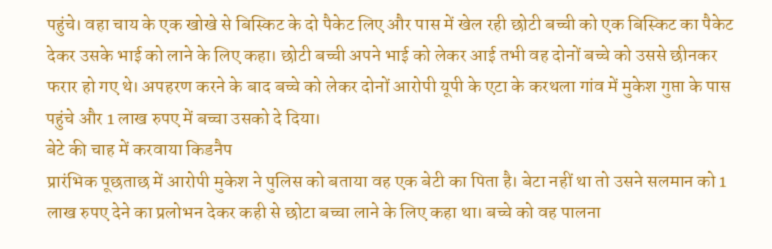पहुंचे। वहा चाय के एक खोखे से बिस्किट के दो पैकेट लिए और पास में खेल रही छोटी बच्ची को एक बिस्किट का पैकेट देकर उसके भाई को लाने के लिए कहा। छोटी बच्ची अपने भाई को लेकर आई तभी वह दोनों बच्चे को उससे छीनकर फरार हो गए थे। अपहरण करने के बाद बच्चे को लेकर दोनों आरोपी यूपी के एटा के करथला गांव में मुकेश गुप्ता के पास पहुंचे और 1 लाख रुपए में बच्चा उसको दे दिया।
बेटे की चाह में करवाया किडनैप
प्रारंभिक पूछताछ में आरोपी मुकेश ने पुलिस को बताया वह एक बेटी का पिता है। बेटा नहीं था तो उसने सलमान को 1 लाख रुपए देने का प्रलोभन देकर कही से छोटा बच्चा लाने के लिए कहा था। बच्चे को वह पालना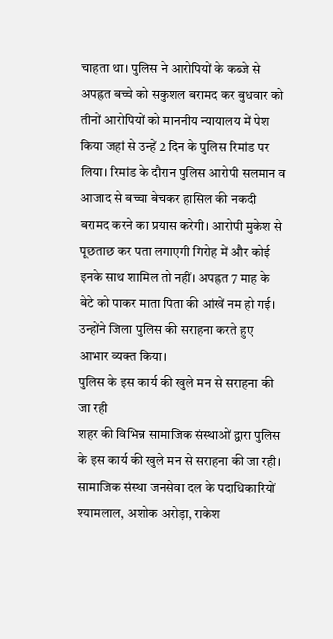चाहता था। पुलिस ने आरोपियों के कब्जे से अपह्रत बच्चे को सकुशल बरामद कर बुधवार को तीनों आरोपियों को माननीय न्यायालय में पेश किया जहां से उन्हें 2 दिन के पुलिस रिमांड पर लिया। रिमांड के दौरान पुलिस आरोपी सलमान व आजाद से बच्चा बेचकर हासिल की नकदी बरामद करने का प्रयास करेगी। आरोपी मुकेश से पूछताछ कर पता लगाएगी गिरोह में और कोई इनके साथ शामिल तो नहीं। अपह्रत 7 माह के बेटे को पाकर माता पिता की आंखें नम हो गई। उन्होंने जिला पुलिस की सराहना करते हुए आभार व्यक्त किया।
पुलिस के इस कार्य की खुले मन से सराहना की जा रही
शहर की विभिन्न सामाजिक संस्थाओं द्वारा पुलिस के इस कार्य की खुले मन से सराहना की जा रही। सामाजिक संस्था जनसेवा दल के पदाधिकारियों श्यामलाल, अशोक अरोड़ा, राकेश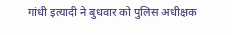गांधी इत्यादी ने बुधवार को पुलिस अधीक्षक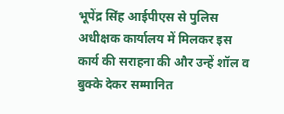भूपेंद्र सिंह आईपीएस से पुलिस अधीक्षक कार्यालय में मिलकर इस कार्य की सराहना की और उन्हें शॉल व बुक्के देकर सम्मानित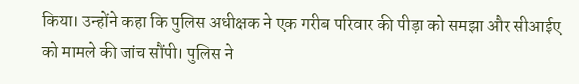किया। उन्होंने कहा कि पुलिस अधीक्षक ने एक गरीब परिवार की पीड़ा को समझा और सीआईए को मामले की जांच सौंपी। पुलिस ने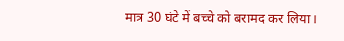मात्र 30 घंटे में बच्चे को बरामद कर लिया।